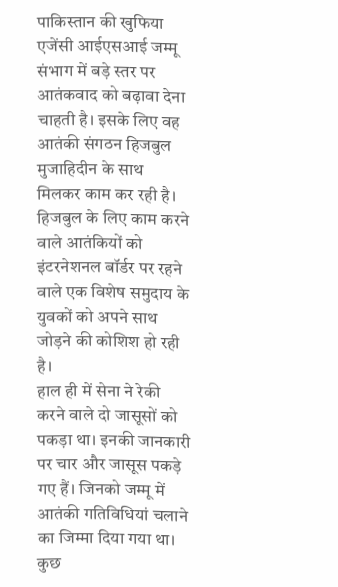पाकिस्तान की खुफिया एजेंसी आईएसआई जम्मू संभाग में बड़े स्तर पर आतंकवाद को बढ़ावा देना चाहती है। इसके लिए वह आतंकी संगठन हिजबुल मुजाहिदीन के साथ मिलकर काम कर रही है। हिजबुल के लिए काम करने वाले आतंकियों को इंटरनेशनल बॉर्डर पर रहने वाले एक विशेष समुदाय के युवकों को अपने साथ जोड़ने की कोशिश हो रही है।
हाल ही में सेना ने रेकी करने वाले दो जासूसों को पकड़ा था। इनकी जानकारी पर चार और जासूस पकड़े गए हैं। जिनको जम्मू में आतंकी गतिविधियां चलाने का जिम्मा दिया गया था।
कुछ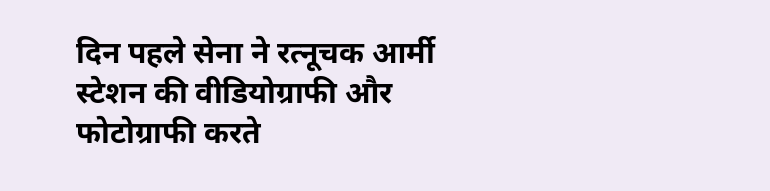दिन पहले सेना ने रत्नूचक आर्मी स्टेशन की वीडियोग्राफी और फोटोग्राफी करते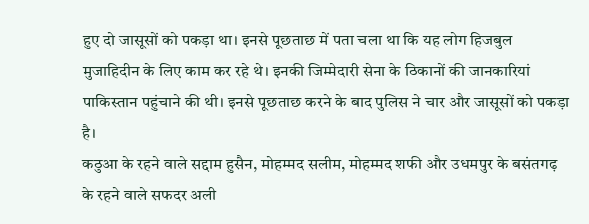हुए दो जासूसों को पकड़ा था। इनसे पूछताछ में पता चला था कि यह लोग हिजबुल मुजाहिदीन के लिए काम कर रहे थे। इनकी जिम्मेदारी सेना के ठिकानों की जानकारियां पाकिस्तान पहुंचाने की थी। इनसे पूछताछ करने के बाद पुलिस ने चार और जासूसों को पकड़ा है।
कठुआ के रहने वाले सद्दाम हुसैन, मोहम्मद सलीम, मोहम्मद शफी और उधमपुर के बसंतगढ़ के रहने वाले सफदर अली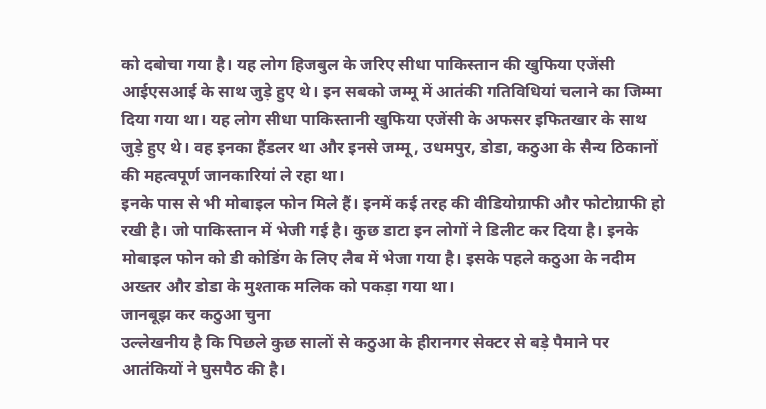को दबोचा गया है। यह लोग हिजबुल के जरिए सीधा पाकिस्तान की खुफिया एजेंसी आईएसआई के साथ जुड़े हुए थे। इन सबको जम्मू में आतंकी गतिविधियां चलाने का जिम्मा दिया गया था। यह लोग सीधा पाकिस्तानी खुफिया एजेंसी के अफसर इफितखार के साथ जुड़े हुए थे। वह इनका हैंडलर था और इनसे जम्मू, उधमपुर, डोडा, कठुआ के सैन्य ठिकानों की महत्वपूर्ण जानकारियां ले रहा था।
इनके पास से भी मोबाइल फोन मिले हैं। इनमें कई तरह की वीडियोग्राफी और फोटोग्राफी हो रखी है। जो पाकिस्तान में भेजी गई है। कुछ डाटा इन लोगों ने डिलीट कर दिया है। इनके मोबाइल फोन को डी कोडिंग के लिए लैब में भेजा गया है। इसके पहले कठुआ के नदीम अख्तर और डोडा के मुश्ताक मलिक को पकड़ा गया था।
जानबूझ कर कठुआ चुना
उल्लेखनीय है कि पिछले कुछ सालों से कठुआ के हीरानगर सेक्टर से बड़े पैमाने पर आतंकियों ने घुसपैठ की है।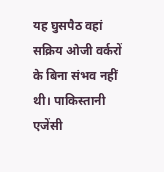यह घुसपैठ वहां सक्रिय ओजी वर्करों के बिना संभव नहीं थी। पाकिस्तानी एजेंसी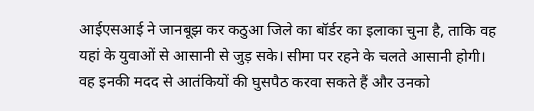आईएसआई ने जानबूझ कर कठुआ जिले का बॉर्डर का इलाका चुना है, ताकि वह यहां के युवाओं से आसानी से जुड़ सके। सीमा पर रहने के चलते आसानी होगी। वह इनकी मदद से आतंकियों की घुसपैठ करवा सकते हैं और उनको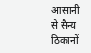आसानी से सैन्य ठिकानों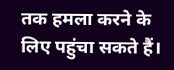तक हमला करने के लिए पहुंचा सकते हैं।